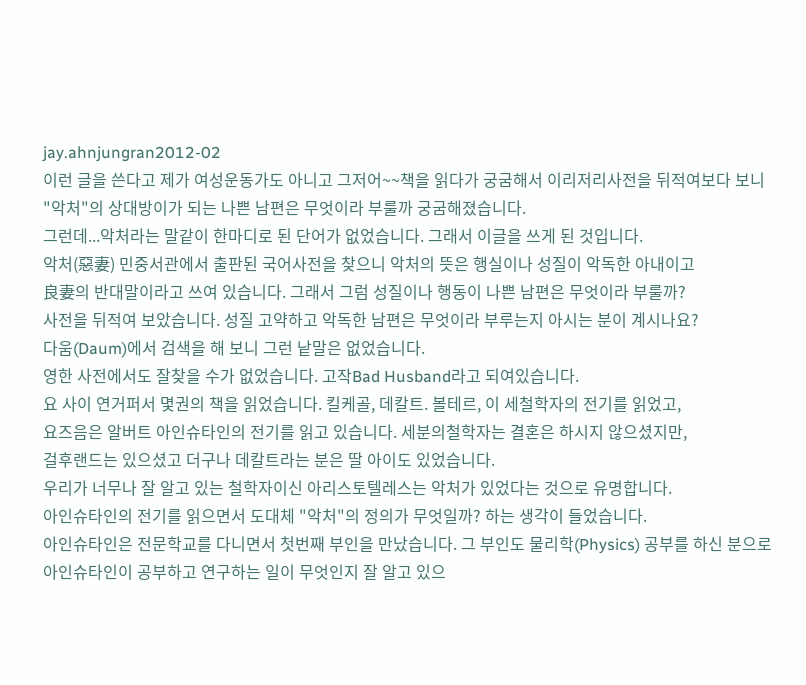jay.ahnjungran2012-02
이런 글을 쓴다고 제가 여성운동가도 아니고 그저어~~책을 읽다가 궁굼해서 이리저리사전을 뒤적여보다 보니
"악처"의 상대방이가 되는 나쁜 남편은 무엇이라 부룰까 궁굼해졌습니다.
그런데...악처라는 말같이 한마디로 된 단어가 없었습니다. 그래서 이글을 쓰게 된 것입니다.
악처(惡妻) 민중서관에서 출판된 국어사전을 찾으니 악처의 뜻은 행실이나 성질이 악독한 아내이고
良妻의 반대말이라고 쓰여 있습니다. 그래서 그럼 성질이나 행동이 나쁜 남편은 무엇이라 부룰까?
사전을 뒤적여 보았습니다. 성질 고약하고 악독한 남편은 무엇이라 부루는지 아시는 분이 계시나요?
다움(Daum)에서 검색을 해 보니 그런 낱말은 없었습니다.
영한 사전에서도 잘찾을 수가 없었습니다. 고작Bad Husband라고 되여있습니다.
요 사이 연거퍼서 몇권의 책을 읽었습니다. 킬케골, 데칼트. 볼테르, 이 세철학자의 전기를 읽었고,
요즈음은 알버트 아인슈타인의 전기를 읽고 있습니다. 세분의철학자는 결혼은 하시지 않으셨지만,
걸후랜드는 있으셨고 더구나 데칼트라는 분은 딸 아이도 있었습니다.
우리가 너무나 잘 알고 있는 철학자이신 아리스토텔레스는 악처가 있었다는 것으로 유명합니다.
아인슈타인의 전기를 읽으면서 도대체 "악처"의 정의가 무엇일까? 하는 생각이 들었습니다.
아인슈타인은 전문학교를 다니면서 첫번째 부인을 만났습니다. 그 부인도 물리학(Physics) 공부를 하신 분으로
아인슈타인이 공부하고 연구하는 일이 무엇인지 잘 알고 있으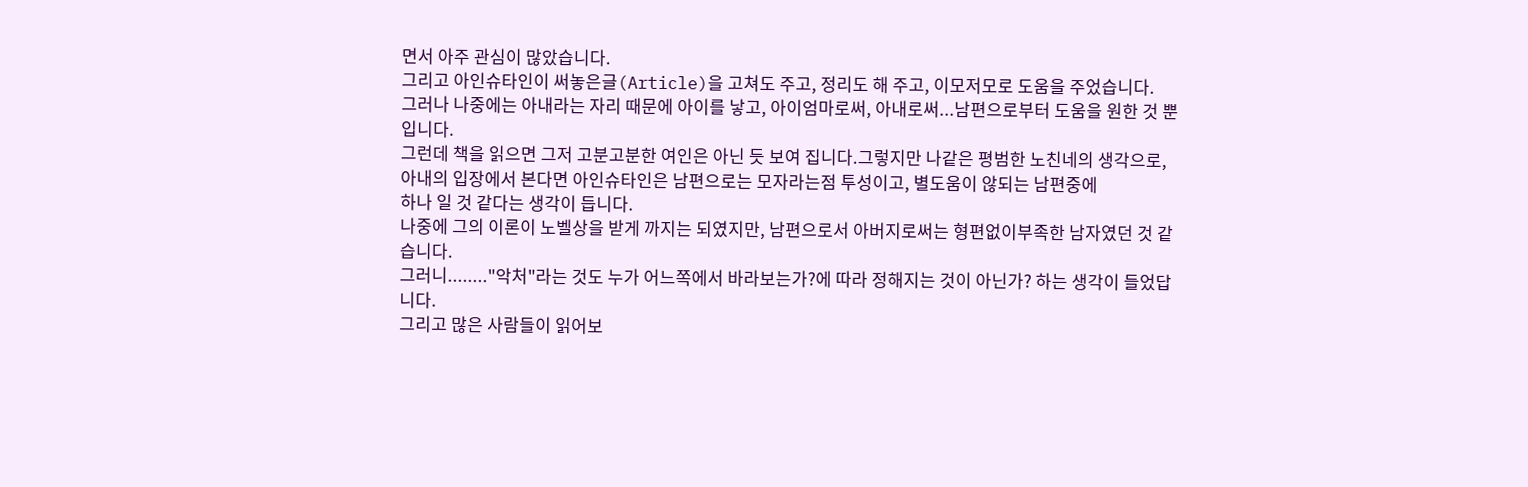면서 아주 관심이 많았습니다.
그리고 아인슈타인이 써놓은글(Article)을 고쳐도 주고, 정리도 해 주고, 이모저모로 도움을 주었습니다.
그러나 나중에는 아내라는 자리 때문에 아이를 낳고, 아이엄마로써, 아내로써...남편으로부터 도움을 원한 것 뿐입니다.
그런데 책을 읽으면 그저 고분고분한 여인은 아닌 듯 보여 집니다.그렇지만 나같은 평범한 노친네의 생각으로,
아내의 입장에서 본다면 아인슈타인은 남편으로는 모자라는점 투성이고, 별도움이 않되는 남편중에
하나 일 것 같다는 생각이 듭니다.
나중에 그의 이론이 노벨상을 받게 까지는 되였지만, 남편으로서 아버지로써는 형편없이부족한 남자였던 것 같습니다.
그러니........"악처"라는 것도 누가 어느쪽에서 바라보는가?에 따라 정해지는 것이 아닌가? 하는 생각이 들었답니다.
그리고 많은 사람들이 읽어보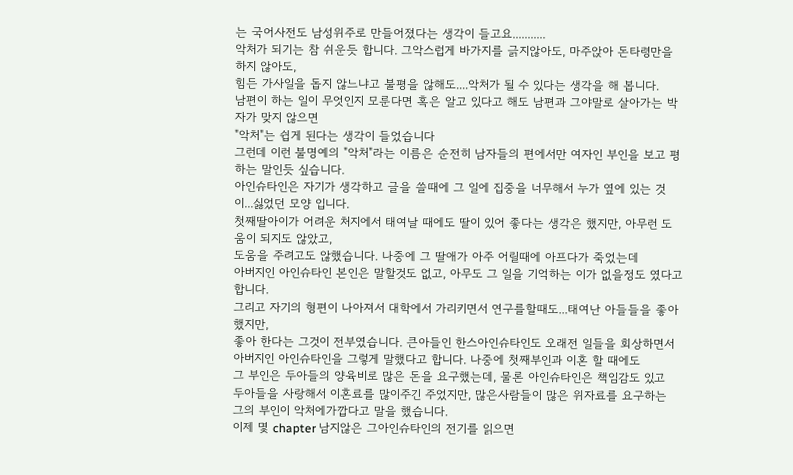는 국어사전도 남성위주로 만들어졌다는 생각이 들고요...........
악처가 되기는 참 쉬운듯 합니다. 그악스럽게 바가지를 긁지않아도, 마주앉아 돈타령만을 하지 않아도,
힘든 가사일을 돕지 않느냐고 불평을 않해도....악처가 될 수 있다는 생각을 해 봅니다.
남편이 하는 일이 무엇인지 모룬다면 혹은 알고 있다고 해도 남편과 그야말로 살아가는 박자가 맞지 않으면
"악처"는 쉽게 된다는 생각이 들었습니다
그런데 이런 불명예의 "악처"라는 이름은 순전히 남자들의 편에서만 여자인 부인을 보고 평하는 말인듯 싶습니다.
아인슈타인은 자기가 생각하고 글을 쓸때에 그 일에 집중을 너무해서 누가 옆에 있는 것이...싫었던 모양 입니다.
첫째딸아이가 어려운 처지에서 태여날 때에도 딸이 있어 좋다는 생각은 했지만, 아무런 도움이 되지도 않았고,
도움을 주려고도 않했습니다. 나중에 그 딸애가 아주 어릴때에 아프다가 죽었는데
아버지인 아인슈타인 본인은 말할것도 없고, 아무도 그 일을 기억하는 이가 없을정도 였다고 합니다.
그리고 자기의 형편이 나아져서 대학에서 가리키면서 연구를할때도...태여난 아들들을 좋아 했지만,
좋아 한다는 그것이 전부였습니다. 큰아들인 한스아인슈타인도 오래전 일들을 회상하면서
아버지인 아인슈타인을 그렇게 말했다고 합니다. 나중에 첫째부인과 이혼 할 때에도
그 부인은 두아들의 양육비로 많은 돈을 요구했는데, 물론 아인슈타인은 책임감도 있고
두아들을 사랑해서 이혼료를 많이주긴 주었지만, 많은사람들이 많은 위자료를 요구하는
그의 부인이 악처에가깝다고 말을 했습니다.
이제 몇 chapter 남지않은 그아인슈타인의 전기를 읽으면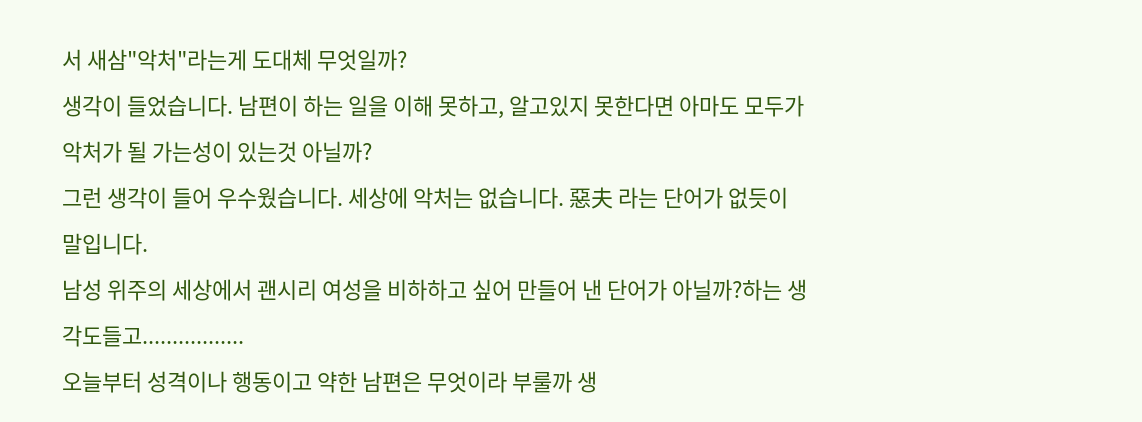서 새삼"악처"라는게 도대체 무엇일까?
생각이 들었습니다. 남편이 하는 일을 이해 못하고, 알고있지 못한다면 아마도 모두가 악처가 될 가는성이 있는것 아닐까?
그런 생각이 들어 우수웠습니다. 세상에 악처는 없습니다. 惡夫 라는 단어가 없듯이 말입니다.
남성 위주의 세상에서 괜시리 여성을 비하하고 싶어 만들어 낸 단어가 아닐까?하는 생각도들고.................
오늘부터 성격이나 행동이고 약한 남편은 무엇이라 부룰까 생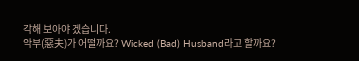각해 보아야 겠습니다.
악부(惡夫)가 어떨까요? Wicked (Bad) Husband라고 할까요?